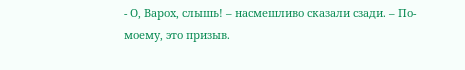- О, Варох, слышь! – насмешливо сказали сзади. – По-моему, это призыв.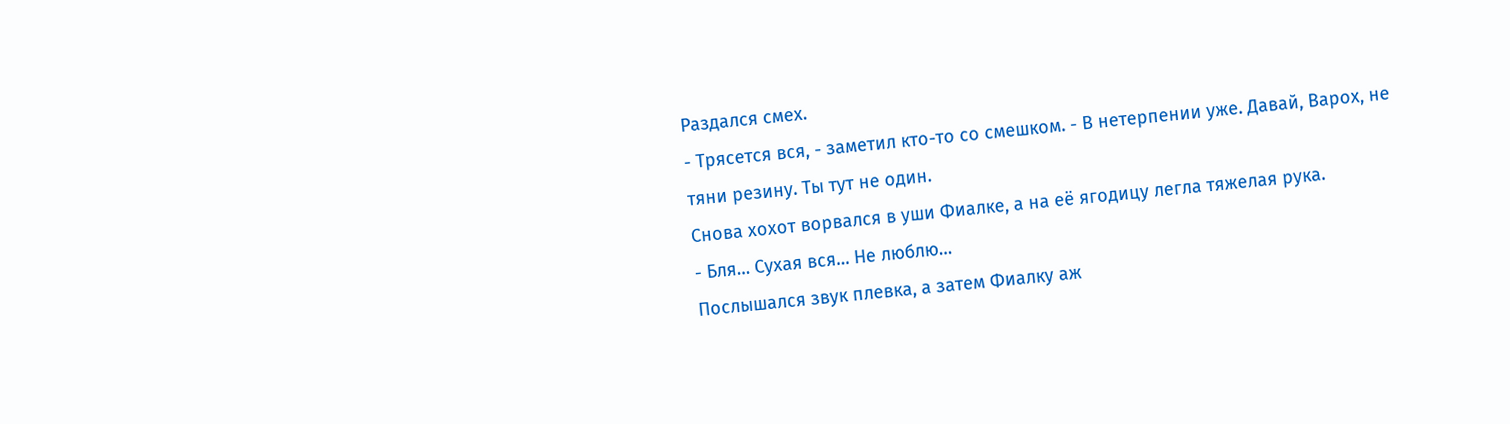Раздался смех.
- Трясется вся, - заметил кто-то со смешком. - В нетерпении уже. Давай, Варох, не тяни резину. Ты тут не один.
Снова хохот ворвался в уши Фиалке, а на её ягодицу легла тяжелая рука.
- Бля… Сухая вся… Не люблю…
Послышался звук плевка, а затем Фиалку аж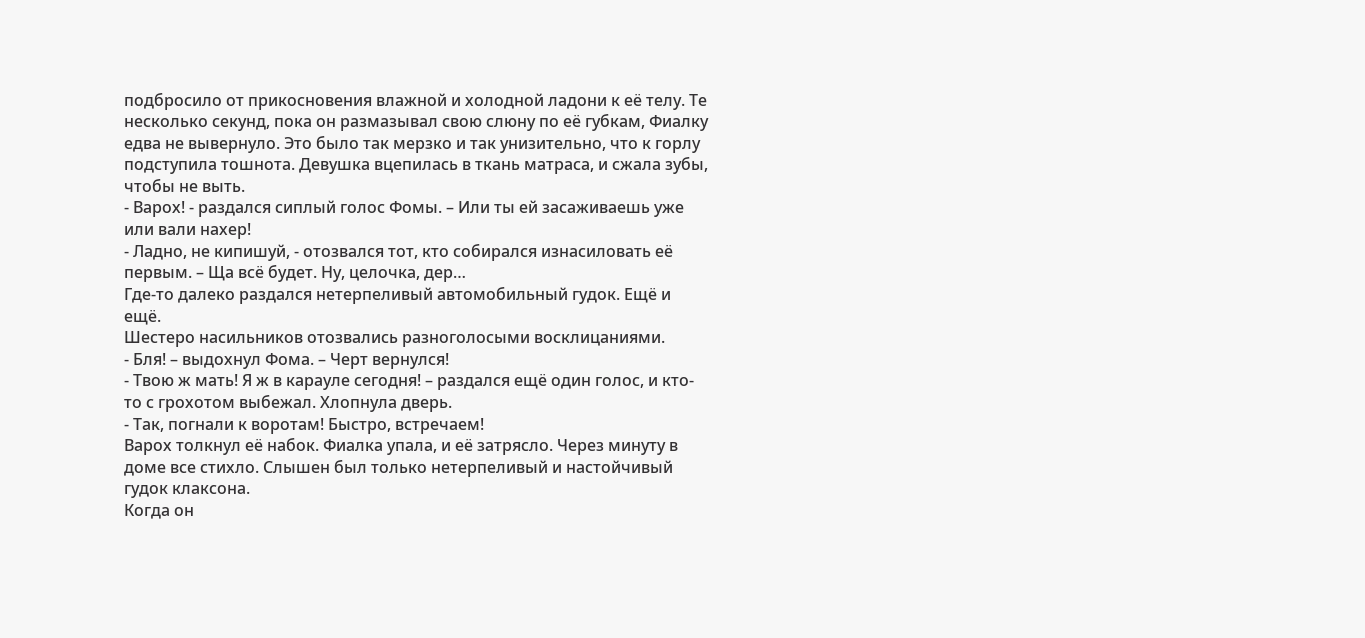подбросило от прикосновения влажной и холодной ладони к её телу. Те несколько секунд, пока он размазывал свою слюну по её губкам, Фиалку едва не вывернуло. Это было так мерзко и так унизительно, что к горлу подступила тошнота. Девушка вцепилась в ткань матраса, и сжала зубы, чтобы не выть.
- Варох! - раздался сиплый голос Фомы. – Или ты ей засаживаешь уже или вали нахер!
- Ладно, не кипишуй, - отозвался тот, кто собирался изнасиловать её первым. – Ща всё будет. Ну, целочка, дер…
Где-то далеко раздался нетерпеливый автомобильный гудок. Ещё и ещё.
Шестеро насильников отозвались разноголосыми восклицаниями.
- Бля! – выдохнул Фома. – Черт вернулся!
- Твою ж мать! Я ж в карауле сегодня! – раздался ещё один голос, и кто-то с грохотом выбежал. Хлопнула дверь.
- Так, погнали к воротам! Быстро, встречаем!
Варох толкнул её набок. Фиалка упала, и её затрясло. Через минуту в доме все стихло. Слышен был только нетерпеливый и настойчивый гудок клаксона.
Когда он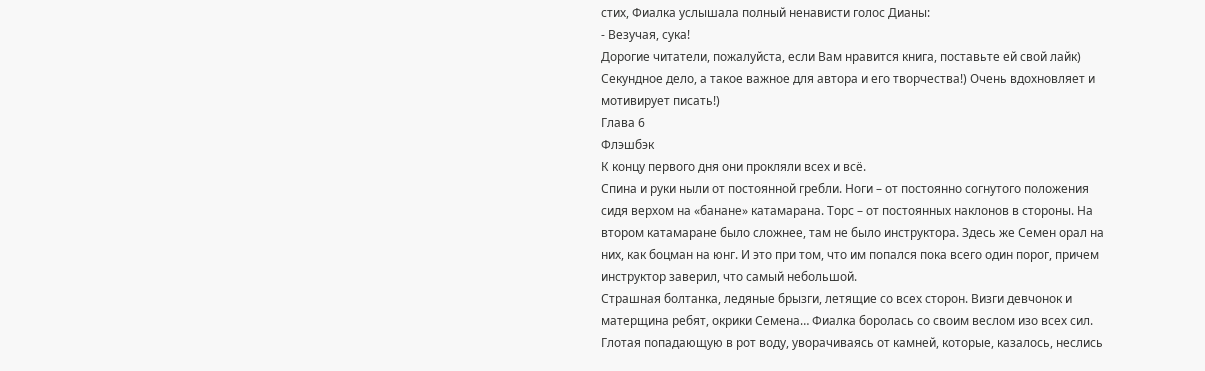стих, Фиалка услышала полный ненависти голос Дианы:
- Везучая, сука!
Дорогие читатели, пожалуйста, если Вам нравится книга, поставьте ей свой лайк) Секундное дело, а такое важное для автора и его творчества!) Очень вдохновляет и мотивирует писать!)
Глава 6
Флэшбэк
К концу первого дня они прокляли всех и всё.
Спина и руки ныли от постоянной гребли. Ноги – от постоянно согнутого положения сидя верхом на «банане» катамарана. Торс – от постоянных наклонов в стороны. На втором катамаране было сложнее, там не было инструктора. Здесь же Семен орал на них, как боцман на юнг. И это при том, что им попался пока всего один порог, причем инструктор заверил, что самый небольшой.
Страшная болтанка, ледяные брызги, летящие со всех сторон. Визги девчонок и матерщина ребят, окрики Семена… Фиалка боролась со своим веслом изо всех сил. Глотая попадающую в рот воду, уворачиваясь от камней, которые, казалось, неслись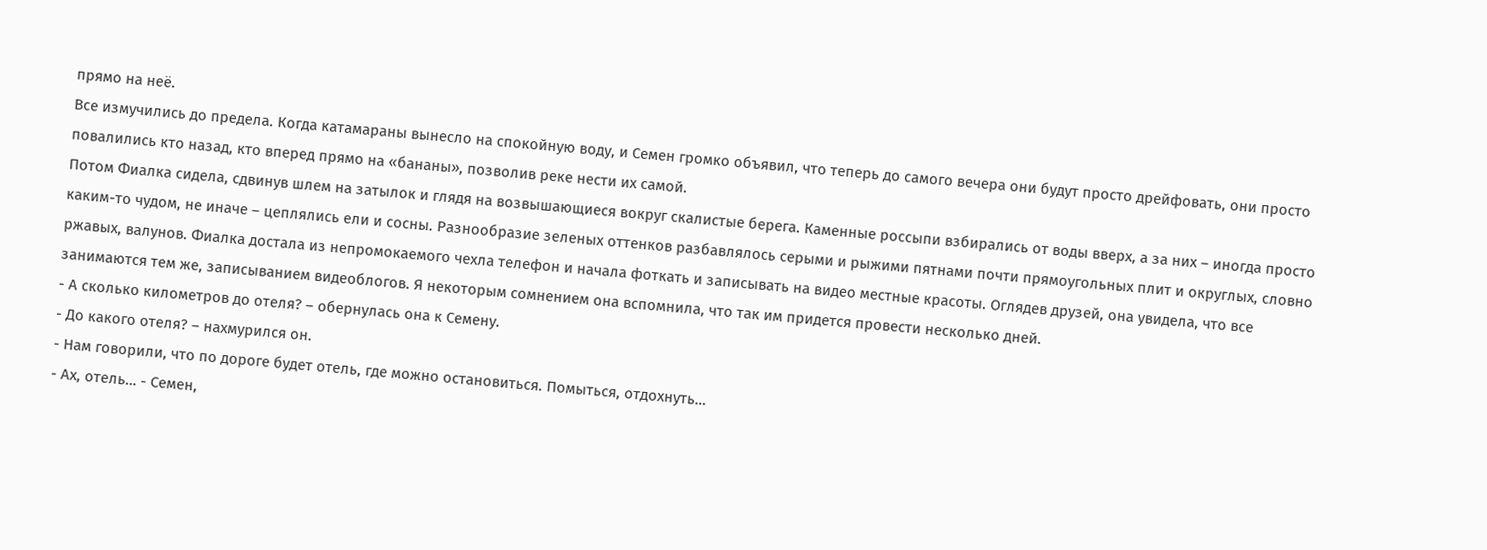прямо на неё.
Все измучились до предела. Когда катамараны вынесло на спокойную воду, и Семен громко объявил, что теперь до самого вечера они будут просто дрейфовать, они просто повалились кто назад, кто вперед прямо на «бананы», позволив реке нести их самой.
Потом Фиалка сидела, сдвинув шлем на затылок и глядя на возвышающиеся вокруг скалистые берега. Каменные россыпи взбирались от воды вверх, а за них – иногда просто каким-то чудом, не иначе – цеплялись ели и сосны. Разнообразие зеленых оттенков разбавлялось серыми и рыжими пятнами почти прямоугольных плит и округлых, словно ржавых, валунов. Фиалка достала из непромокаемого чехла телефон и начала фоткать и записывать на видео местные красоты. Оглядев друзей, она увидела, что все занимаются тем же, записыванием видеоблогов. Я некоторым сомнением она вспомнила, что так им придется провести несколько дней.
- А сколько километров до отеля? – обернулась она к Семену.
- До какого отеля? – нахмурился он.
- Нам говорили, что по дороге будет отель, где можно остановиться. Помыться, отдохнуть…
- Ах, отель… - Семен,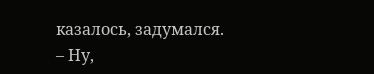казалось, задумался. – Ну,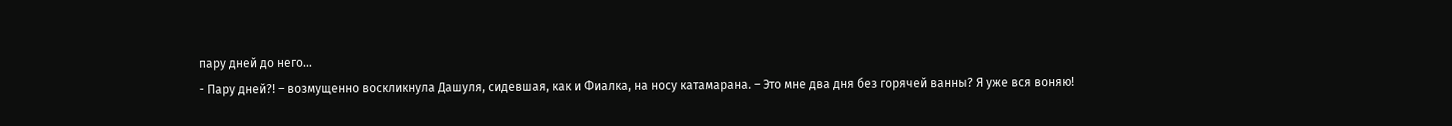пару дней до него…
- Пару дней?! – возмущенно воскликнула Дашуля, сидевшая, как и Фиалка, на носу катамарана. – Это мне два дня без горячей ванны? Я уже вся воняю!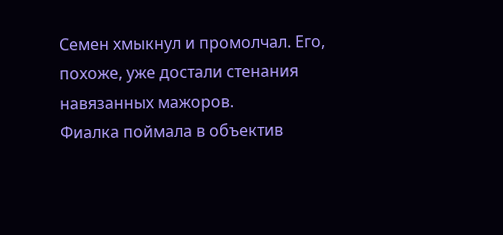Семен хмыкнул и промолчал. Его, похоже, уже достали стенания навязанных мажоров.
Фиалка поймала в объектив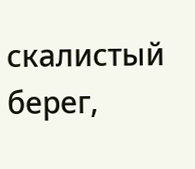скалистый берег,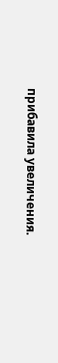прибавила увеличения.